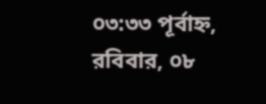০৩:৩৩ পূর্বাহ্ন, রবিবার, ০৮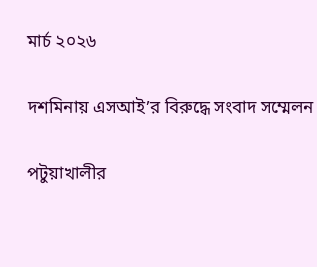মার্চ ২০২৬

দশমিনায় এসআই’র বিরুদ্ধে সংবাদ সম্মেলন

পটুয়াখালীর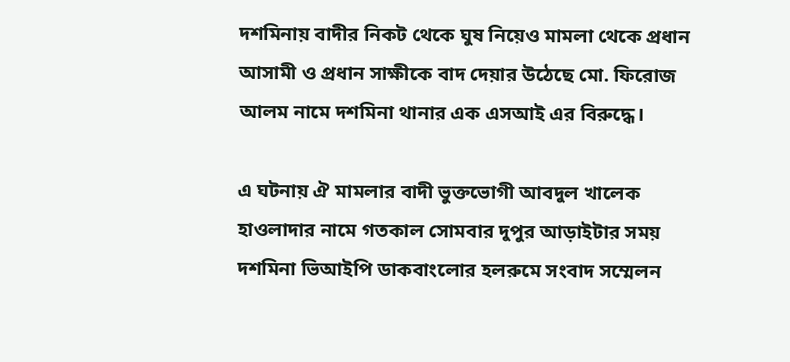দশমিনায় বাদীর নিকট থেকে ঘুষ নিয়েও মামলা থেকে প্রধান আসামী ও প্রধান সাক্ষীকে বাদ দেয়ার উঠেছে মো. ফিরোজ আলম নামে দশমিনা থানার এক এসআই এর বিরুদ্ধে।

এ ঘটনায় ঐ মামলার বাদী ভুক্তভোগী আবদুল খালেক হাওলাদার নামে গতকাল সোমবার দুপুর আড়াইটার সময় দশমিনা ভিআইপি ডাকবাংলোর হলরুমে সংবাদ সম্মেলন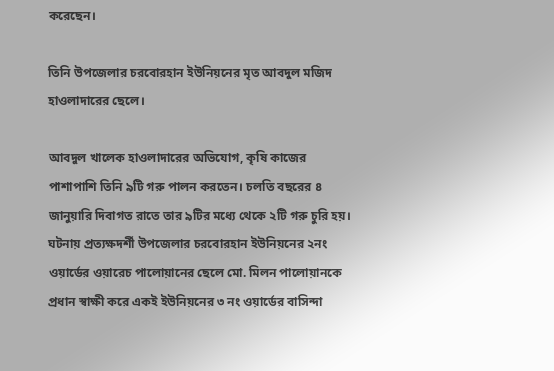করেছেন।

তিনি উপজেলার চরবোরহান ইউনিয়নের মৃত আবদুল মজিদ হাওলাদারের ছেলে।

আবদুল খালেক হাওলাদারের অভিযোগ, কৃষি কাজের পাশাপাশি তিনি ৯টি গরু পালন করতেন। চলতি বছরের ৪ জানুয়ারি দিবাগত রাতে তার ৯টির মধ্যে থেকে ২টি গরু চুরি হয়। ঘটনায় প্রত্যক্ষদর্শী উপজেলার চরবোরহান ইউনিয়নের ২নং ওয়ার্ডের ওয়ারেচ পালোয়ানের ছেলে মো. মিলন পালোয়ানকে প্রধান স্বাক্ষী করে একই ইউনিয়নের ৩ নং ওয়ার্ডের বাসিন্দা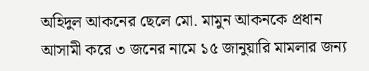অহিদুল আকনের ছেলে মো. মামুন আকনকে প্রধান আসামী করে ৩ জনের নামে ১৫ জানুয়ারি মামলার জন্য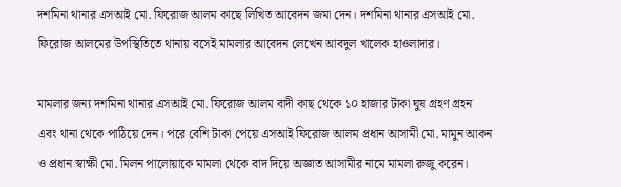দশমিনা থানার এসআই মো. ফিরোজ আলম কাছে লিখিত আবেদন জমা দেন। দশমিনা থানার এসআই মো. ফিরোজ আলমের উপস্থিতিতে থানায় বসেই মামলার আবেদন লেখেন আবদুল খালেক হাওলাদার।

মামলার জন্য দশমিনা থানার এসআই মো. ফিরোজ আলম বাদী কাছ থেকে ১০ হাজার টাকা ঘুষ গ্রহণ গ্রহন এবং থানা থেকে পাঠিয়ে দেন। পরে বেশি টাকা পেয়ে এসআই ফিরোজ আলম প্রধান আসামী মো. মামুন আকন ও প্রধান স্বাক্ষী মো. মিলন পালোয়াকে মামলা থেকে বাদ দিয়ে অজ্ঞাত আসামীর নামে মামলা রুজু করেন।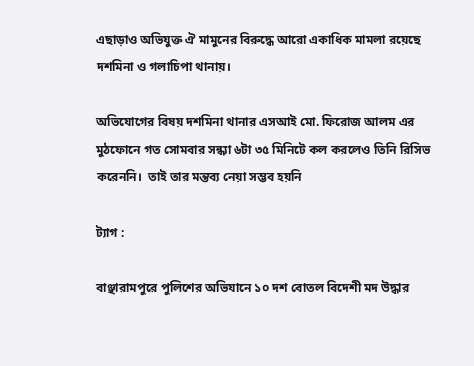এছাড়াও অভিযুক্ত ঐ মামুনের বিরুদ্ধে আরো একাধিক মামলা রয়েছে দশমিনা ও গলাচিপা থানায়।

অভিযোগের বিষয় দশমিনা থানার এসআই মো. ফিরোজ আলম এর মুঠফোনে গত সোমবার সন্ধ্যা ৬টা ৩৫ মিনিটে কল করলেও তিনি রিসিভ করেননি।  তাই তার মন্তব্য নেয়া সম্ভব হয়নি

ট্যাগ :

বাঞ্ছারামপুরে পুলিশের অভিযানে ১০ দশ বোতল বিদেশী মদ উদ্ধার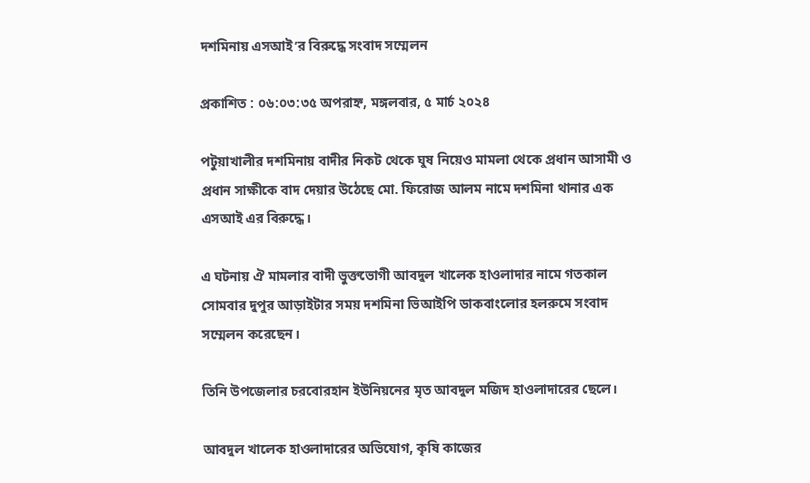দশমিনায় এসআই’র বিরুদ্ধে সংবাদ সম্মেলন

প্রকাশিত : ০৬:০৩:৩৫ অপরাহ্ন, মঙ্গলবার, ৫ মার্চ ২০২৪

পটুয়াখালীর দশমিনায় বাদীর নিকট থেকে ঘুষ নিয়েও মামলা থেকে প্রধান আসামী ও প্রধান সাক্ষীকে বাদ দেয়ার উঠেছে মো. ফিরোজ আলম নামে দশমিনা থানার এক এসআই এর বিরুদ্ধে।

এ ঘটনায় ঐ মামলার বাদী ভুক্তভোগী আবদুল খালেক হাওলাদার নামে গতকাল সোমবার দুপুর আড়াইটার সময় দশমিনা ভিআইপি ডাকবাংলোর হলরুমে সংবাদ সম্মেলন করেছেন।

তিনি উপজেলার চরবোরহান ইউনিয়নের মৃত আবদুল মজিদ হাওলাদারের ছেলে।

আবদুল খালেক হাওলাদারের অভিযোগ, কৃষি কাজের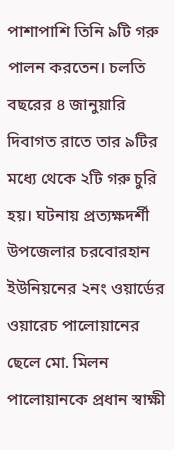পাশাপাশি তিনি ৯টি গরু পালন করতেন। চলতি বছরের ৪ জানুয়ারি দিবাগত রাতে তার ৯টির মধ্যে থেকে ২টি গরু চুরি হয়। ঘটনায় প্রত্যক্ষদর্শী উপজেলার চরবোরহান ইউনিয়নের ২নং ওয়ার্ডের ওয়ারেচ পালোয়ানের ছেলে মো. মিলন পালোয়ানকে প্রধান স্বাক্ষী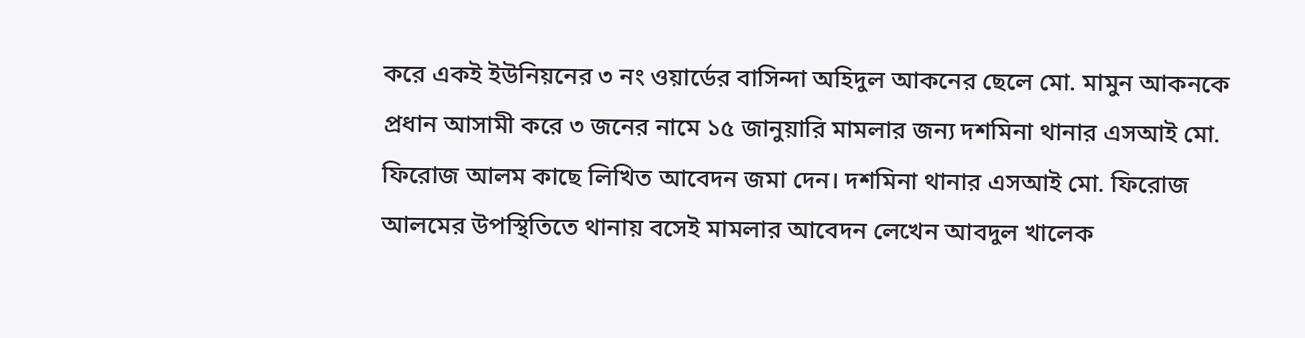করে একই ইউনিয়নের ৩ নং ওয়ার্ডের বাসিন্দা অহিদুল আকনের ছেলে মো. মামুন আকনকে প্রধান আসামী করে ৩ জনের নামে ১৫ জানুয়ারি মামলার জন্য দশমিনা থানার এসআই মো. ফিরোজ আলম কাছে লিখিত আবেদন জমা দেন। দশমিনা থানার এসআই মো. ফিরোজ আলমের উপস্থিতিতে থানায় বসেই মামলার আবেদন লেখেন আবদুল খালেক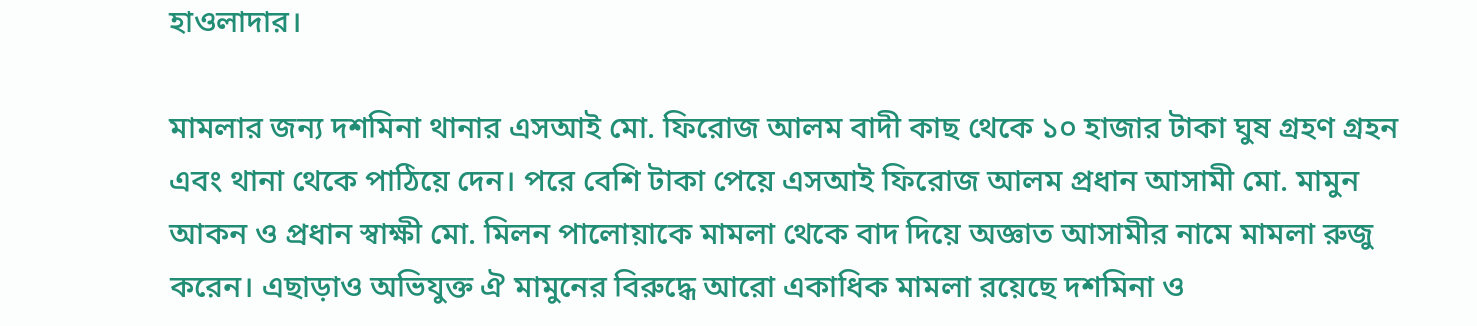হাওলাদার।

মামলার জন্য দশমিনা থানার এসআই মো. ফিরোজ আলম বাদী কাছ থেকে ১০ হাজার টাকা ঘুষ গ্রহণ গ্রহন এবং থানা থেকে পাঠিয়ে দেন। পরে বেশি টাকা পেয়ে এসআই ফিরোজ আলম প্রধান আসামী মো. মামুন আকন ও প্রধান স্বাক্ষী মো. মিলন পালোয়াকে মামলা থেকে বাদ দিয়ে অজ্ঞাত আসামীর নামে মামলা রুজু করেন। এছাড়াও অভিযুক্ত ঐ মামুনের বিরুদ্ধে আরো একাধিক মামলা রয়েছে দশমিনা ও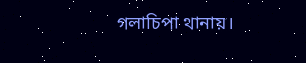গলাচিপা থানায়।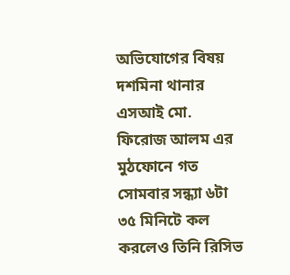অভিযোগের বিষয় দশমিনা থানার এসআই মো. ফিরোজ আলম এর মুঠফোনে গত সোমবার সন্ধ্যা ৬টা ৩৫ মিনিটে কল করলেও তিনি রিসিভ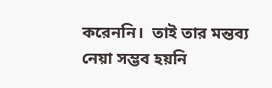করেননি।  তাই তার মন্তব্য নেয়া সম্ভব হয়নি